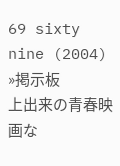69 sixty nine (2004)
»掲示板
上出来の青春映画な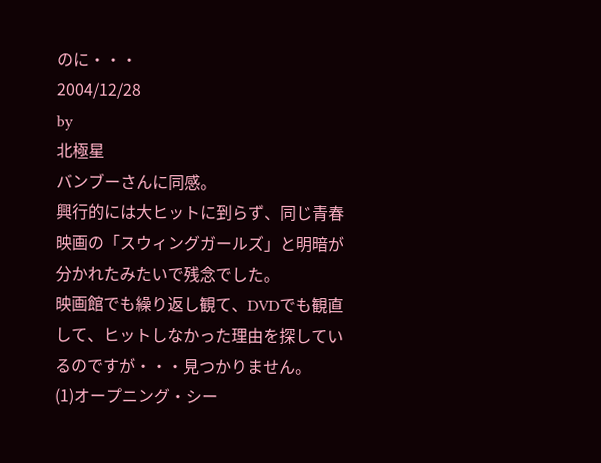のに・・・
2004/12/28
by
北極星
バンブーさんに同感。
興行的には大ヒットに到らず、同じ青春映画の「スウィングガールズ」と明暗が分かれたみたいで残念でした。
映画館でも繰り返し観て、DVDでも観直して、ヒットしなかった理由を探しているのですが・・・見つかりません。
(1)オープニング・シー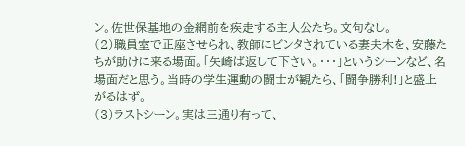ン。佐世保基地の金網前を疾走する主人公たち。文句なし。
(2)職員室で正座させられ、教師にビンタされている妻夫木を、安藤たちが助けに来る場面。「矢崎ば返して下さい。・・・」というシーンなど、名場面だと思う。当時の学生運動の闘士が観たら、「闘争勝利!」と盛上がるはず。
(3)ラストシーン。実は三通り有って、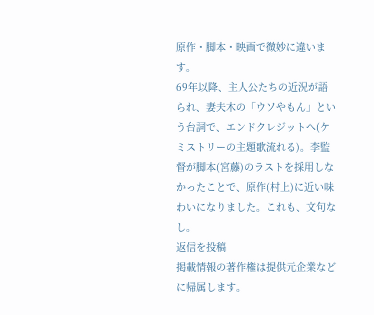原作・脚本・映画で微妙に違います。
69年以降、主人公たちの近況が語られ、妻夫木の「ウソやもん」という台詞で、エンドクレジットへ(ケミストリーの主題歌流れる)。李監督が脚本(宮藤)のラストを採用しなかったことで、原作(村上)に近い味わいになりました。これも、文句なし。
返信を投稿
掲載情報の著作権は提供元企業などに帰属します。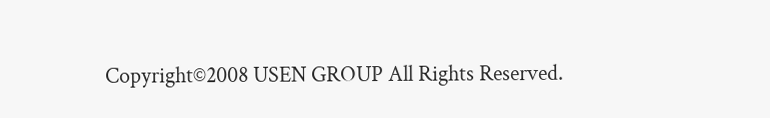Copyright©2008 USEN GROUP All Rights Reserved.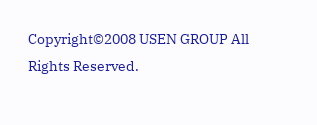Copyright©2008 USEN GROUP All Rights Reserved.